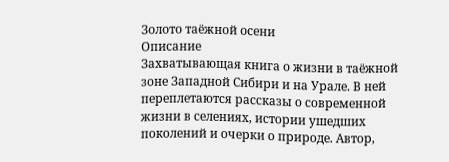Золото таёжной осени
Описание
Захватывающая книга о жизни в таёжной зоне Западной Сибири и на Урале. В ней переплетаются рассказы о современной жизни в селениях, истории ушедших поколений и очерки о природе. Автор,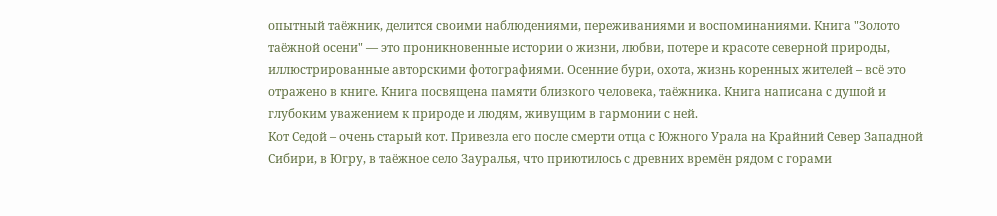опытный таёжник, делится своими наблюдениями, переживаниями и воспоминаниями. Книга "Золото таёжной осени" — это проникновенные истории о жизни, любви, потере и красоте северной природы, иллюстрированные авторскими фотографиями. Осенние бури, охота, жизнь коренных жителей – всё это отражено в книге. Книга посвящена памяти близкого человека, таёжника. Книга написана с душой и глубоким уважением к природе и людям, живущим в гармонии с ней.
Кот Седой – очень старый кот. Привезла его после смерти отца с Южного Урала на Крайний Север Западной Сибири, в Югру, в таёжное село Зауралья, что приютилось с древних времён рядом с горами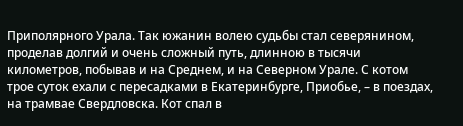Приполярного Урала. Так южанин волею судьбы стал северянином, проделав долгий и очень сложный путь, длинною в тысячи километров, побывав и на Среднем, и на Северном Урале. С котом трое суток ехали с пересадками в Екатеринбурге, Приобье, – в поездах, на трамвае Свердловска. Кот спал в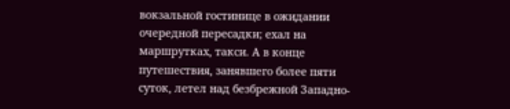вокзальной гостинице в ожидании очередной пересадки; ехал на маршрутках, такси. А в конце путешествия, занявшего более пяти суток, летел над безбрежной Западно-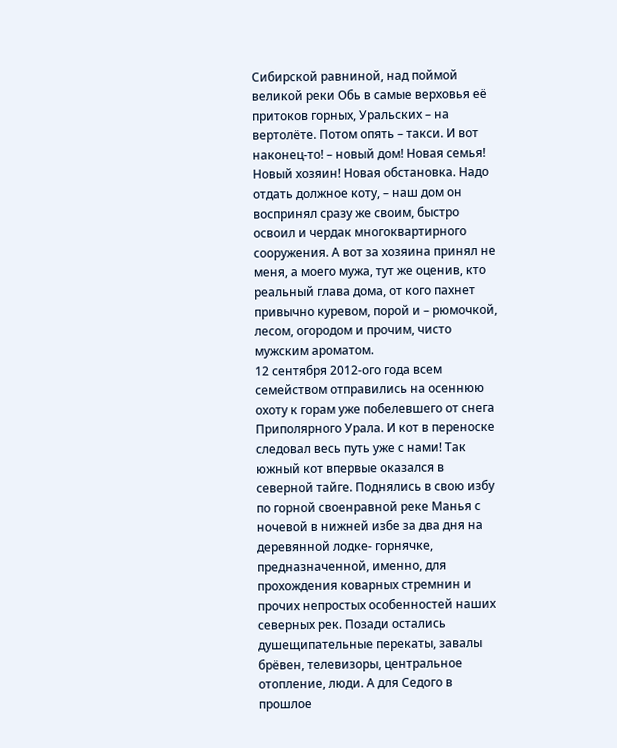Сибирской равниной, над поймой великой реки Обь в самые верховья её притоков горных, Уральских – на вертолёте. Потом опять – такси. И вот наконец-то! – новый дом! Новая семья! Новый хозяин! Новая обстановка. Надо отдать должное коту, – наш дом он воспринял сразу же своим, быстро освоил и чердак многоквартирного сооружения. А вот за хозяина принял не меня, а моего мужа, тут же оценив, кто реальный глава дома, от кого пахнет привычно куревом, порой и – рюмочкой, лесом, огородом и прочим, чисто мужским ароматом.
12 сентября 2012-ого года всем семейством отправились на осеннюю охоту к горам уже побелевшего от снега Приполярного Урала. И кот в переноске следовал весь путь уже с нами! Так южный кот впервые оказался в северной тайге. Поднялись в свою избу по горной своенравной реке Манья с ночевой в нижней избе за два дня на деревянной лодке- горнячке, предназначенной, именно, для прохождения коварных стремнин и прочих непростых особенностей наших северных рек. Позади остались душещипательные перекаты, завалы брёвен, телевизоры, центральное отопление, люди. А для Седого в прошлое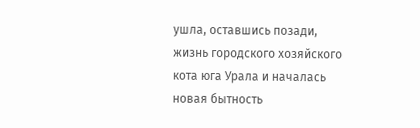ушла, оставшись позади, жизнь городского хозяйского кота юга Урала и началась новая бытность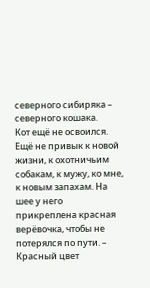северного сибиряка – северного кошака.
Кот ещё не освоился. Ещё не привык к новой жизни, к охотничьим собакам, к мужу, ко мне, к новым запахам. На шее у него прикреплена красная верёвочка, чтобы не потерялся по пути. – Красный цвет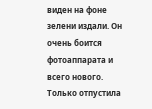виден на фоне зелени издали. Он очень боится фотоаппарата и всего нового. Только отпустила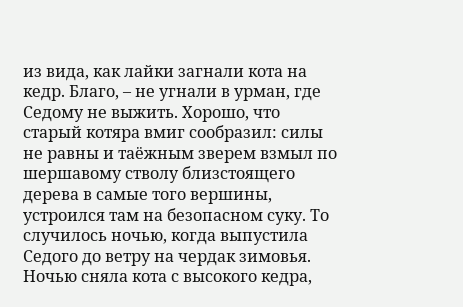из вида, как лайки загнали кота на кедр. Благо, – не угнали в урман, где Седому не выжить. Хорошо, что старый котяра вмиг сообразил: силы не равны и таёжным зверем взмыл по шершавому стволу близстоящего дерева в самые того вершины, устроился там на безопасном суку. То случилось ночью, когда выпустила Седого до ветру на чердак зимовья. Ночью сняла кота с высокого кедра,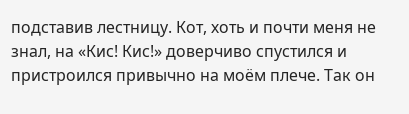подставив лестницу. Кот, хоть и почти меня не знал, на «Кис! Кис!» доверчиво спустился и пристроился привычно на моём плече. Так он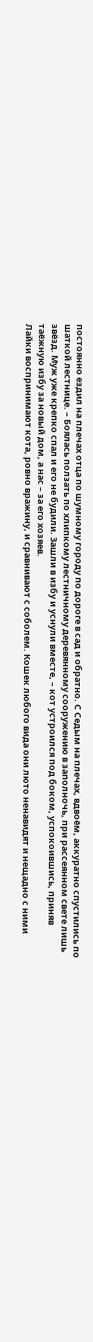постоянно ездил на плечах отца по шумному городу по дороге в сад и обратно. С Седым на плечах, вдвоём, аккуратно спустились по шаткой лестнице. – Боялась ползать по хлипкому лестничному деревянному сооружению в заполночь, при рассеянном свете лишь звёзд. Муж уже крепко спал и его не будили. Зашли в избу и уснули вместе, – кот устроился под боком, успокоившись, приняв таёжную избу за новый дом, а нас – за его хозяев.
Лайки воспринимают кота, ровно вражину, и сравнивают с соболем. Кошек любого вида они люто ненавидят и нещадно с ними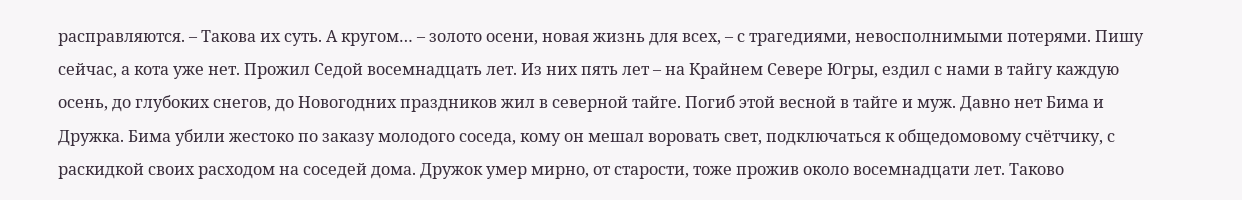расправляются. – Такова их суть. А кругом… – золото осени, новая жизнь для всех, – с трагедиями, невосполнимыми потерями. Пишу сейчас, а кота уже нет. Прожил Седой восемнадцать лет. Из них пять лет – на Крайнем Севере Югры, ездил с нами в тайгу каждую осень, до глубоких снегов, до Новогодних праздников жил в северной тайге. Погиб этой весной в тайге и муж. Давно нет Бима и Дружка. Бима убили жестоко по заказу молодого соседа, кому он мешал воровать свет, подключаться к общедомовому счётчику, с раскидкой своих расходом на соседей дома. Дружок умер мирно, от старости, тоже прожив около восемнадцати лет. Таково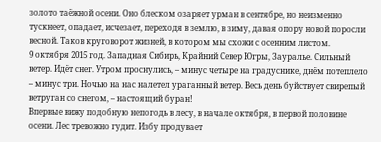золото таёжной осени. Оно блеском озаряет урман в сентябре, но неизменно тускнеет, опадает, исчезает, переходя в землю, в зиму, давая опору новой поросли весной. Таков круговорот жизней, в котором мы схожи с осенним листом.
9 октября 2015 год. Западная Сибирь, Крайний Север Югры, Зауралье. Сильный ветер. Идёт снег. Утром проснулись, – минус четыре на градуснике, днём потеплело – минус три. Ночью на нас налетел ураганный ветер. Весь день буйствует свирепый ветруган со снегом, – настоящий буран!
Впервые вижу подобную непогодь в лесу, в начале октября, в первой половине осени. Лес тревожно гудит. Избу продувает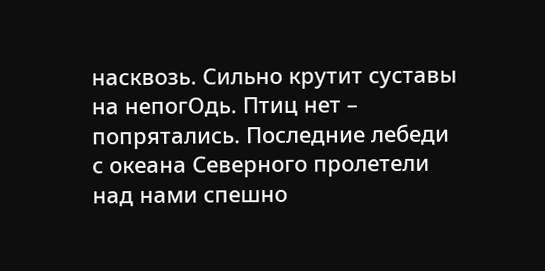насквозь. Сильно крутит суставы на непогОдь. Птиц нет – попрятались. Последние лебеди с океана Северного пролетели над нами спешно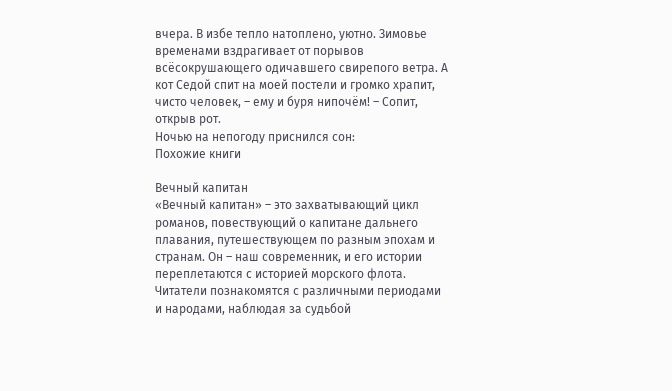вчера. В избе тепло натоплено, уютно. Зимовье временами вздрагивает от порывов всёсокрушающего одичавшего свирепого ветра. А кот Седой спит на моей постели и громко храпит, чисто человек, – ему и буря нипочём! – Сопит, открыв рот.
Ночью на непогоду приснился сон:
Похожие книги

Вечный капитан
«Вечный капитан» – это захватывающий цикл романов, повествующий о капитане дальнего плавания, путешествующем по разным эпохам и странам. Он – наш современник, и его истории переплетаются с историей морского флота. Читатели познакомятся с различными периодами и народами, наблюдая за судьбой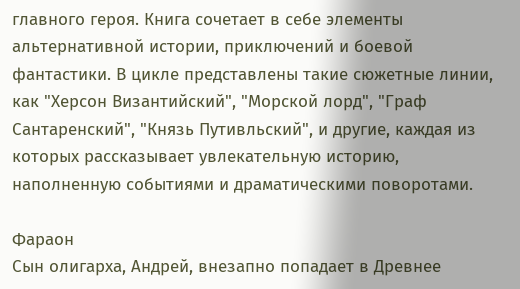главного героя. Книга сочетает в себе элементы альтернативной истории, приключений и боевой фантастики. В цикле представлены такие сюжетные линии, как "Херсон Византийский", "Морской лорд", "Граф Сантаренский", "Князь Путивльский", и другие, каждая из которых рассказывает увлекательную историю, наполненную событиями и драматическими поворотами.

Фараон
Сын олигарха, Андрей, внезапно попадает в Древнее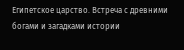Египетское царство. Встреча с древними богами и загадками истории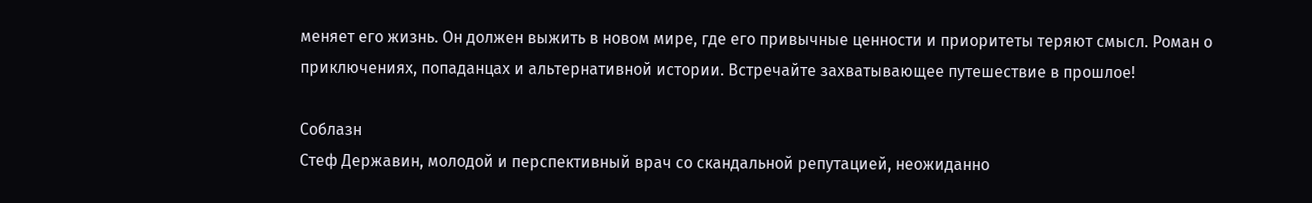меняет его жизнь. Он должен выжить в новом мире, где его привычные ценности и приоритеты теряют смысл. Роман о приключениях, попаданцах и альтернативной истории. Встречайте захватывающее путешествие в прошлое!

Соблазн
Стеф Державин, молодой и перспективный врач со скандальной репутацией, неожиданно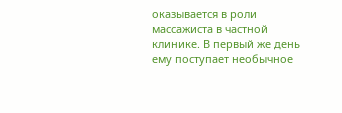оказывается в роли массажиста в частной клинике. В первый же день ему поступает необычное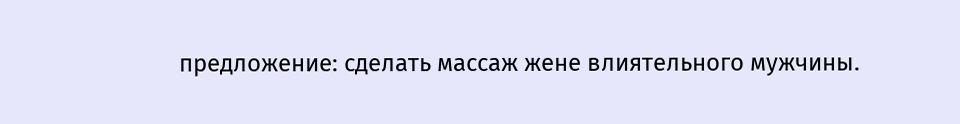предложение: сделать массаж жене влиятельного мужчины.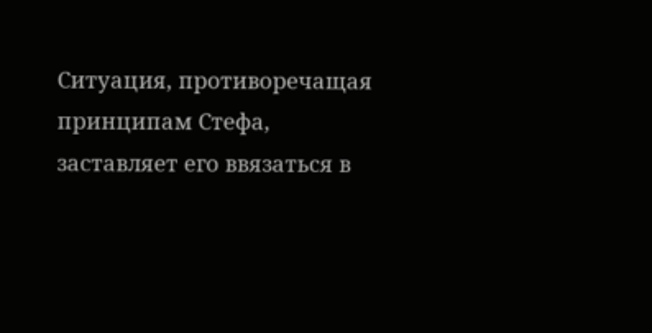Ситуация, противоречащая принципам Стефа, заставляет его ввязаться в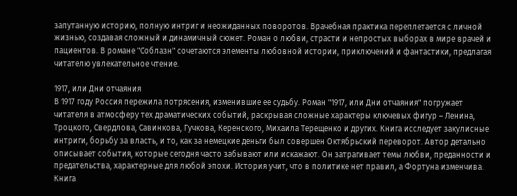запутанную историю, полную интриг и неожиданных поворотов. Врачебная практика переплетается с личной жизнью, создавая сложный и динамичный сюжет. Роман о любви, страсти и непростых выборах в мире врачей и пациентов. В романе "Соблазн" сочетаются элементы любовной истории, приключений и фантастики, предлагая читателю увлекательное чтение.

1917, или Дни отчаяния
В 1917 году Россия пережила потрясения, изменившие ее судьбу. Роман "1917, или Дни отчаяния" погружает читателя в атмосферу тех драматических событий, раскрывая сложные характеры ключевых фигур – Ленина, Троцкого, Свердлова, Савинкова, Гучкова, Керенского, Михаила Терещенко и других. Книга исследует закулисные интриги, борьбу за власть, и то, как за немецкие деньги был совершен Октябрьский переворот. Автор детально описывает события, которые сегодня часто забывают или искажают. Он затрагивает темы любви, преданности и предательства, характерные для любой эпохи. История учит, что в политике нет правил, а Фортуна изменчива. Книга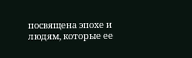посвящена эпохе и людям, которые ее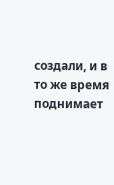создали, и в то же время поднимает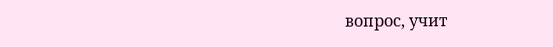вопрос, учит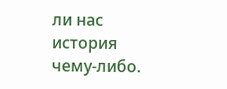ли нас история чему-либо.